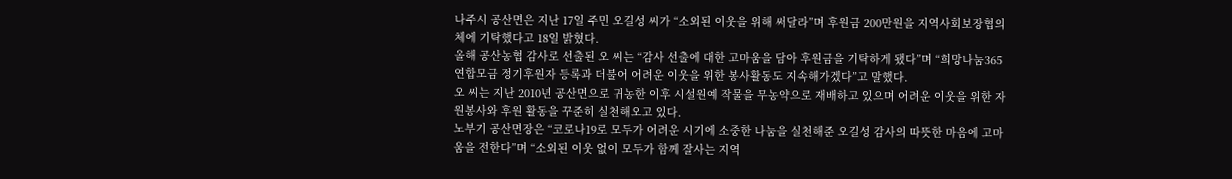나주시 공산면은 지난 17일 주민 오길성 씨가 “소외된 이웃을 위해 써달라”며 후원금 200만원을 지역사회보장협의체에 기탁했다고 18일 밝혔다.
올해 공산농협 감사로 선출된 오 씨는 “감사 선출에 대한 고마움을 담아 후원금을 기탁하게 됐다”며 “희망나눔365 연합모금 정기후원자 등록과 더불어 어려운 이웃을 위한 봉사활동도 지속해가겠다”고 말했다.
오 씨는 지난 2010년 공산면으로 귀농한 이후 시설원예 작물을 무농약으로 재배하고 있으며 어려운 이웃을 위한 자원봉사와 후원 활동을 꾸준히 실천해오고 있다.
노부기 공산면장은 “코로나19로 모두가 어려운 시기에 소중한 나눔을 실천해준 오길성 감사의 따뜻한 마음에 고마움을 전한다”며 “소외된 이웃 없이 모두가 함께 잘사는 지역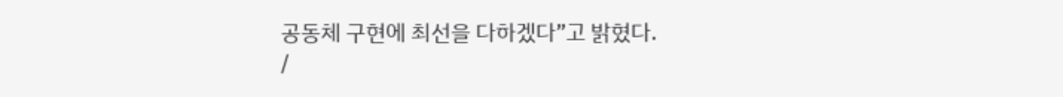공동체 구현에 최선을 다하겠다”고 밝혔다.
/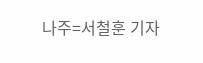나주=서철훈 기자